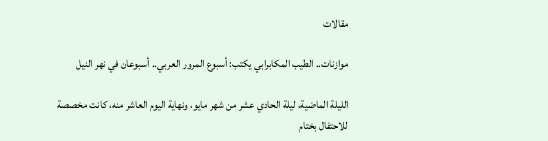مقالات

موازنات.. الطيب المكابرابي يكتب: أسبوع المرور العربي.. أسبوعان في نهر النيل

الليلة الماضية، ليلة الحادي عشر من شهر مايو، ونهاية اليوم العاشر منه، كانت مخصصة للاحتفال بختام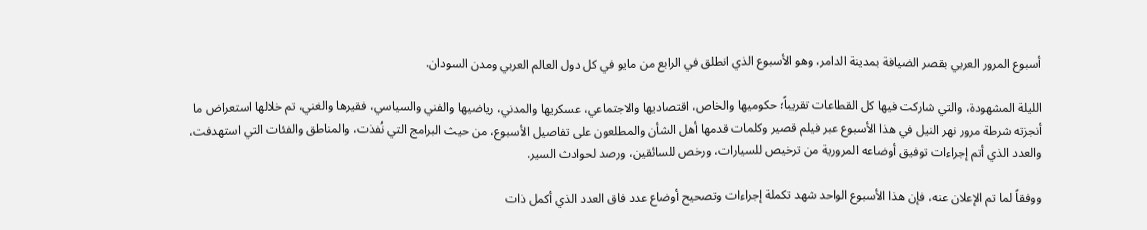أسبوع المرور العربي بقصر الضيافة بمدينة الدامر، وهو الأسبوع الذي انطلق في الرابع من مايو في كل دول العالم العربي ومدن السودان.

الليلة المشهودة، والتي شاركت فيها كل القطاعات تقريباً؛ حكوميها والخاص، اقتصاديها والاجتماعي، عسكريها والمدني، رياضيها والفني والسياسي، فقيرها والغني، تم خلالها استعراض ما أنجزته شرطة مرور نهر النيل في هذا الأسبوع عبر فيلم قصير وكلمات قدمها أهل الشأن والمطلعون على تفاصيل الأسبوع، من حيث البرامج التي نُفذت، والمناطق والفئات التي استهدفت، والعدد الذي أتم إجراءات توفيق أوضاعه المرورية من ترخيص للسيارات، ورخص للسائقين، ورصد لحوادث السير.

ووفقاً لما تم الإعلان عنه، فإن هذا الأسبوع الواحد شهد تكملة إجراءات وتصحيح أوضاع عدد فاق العدد الذي أكمل ذات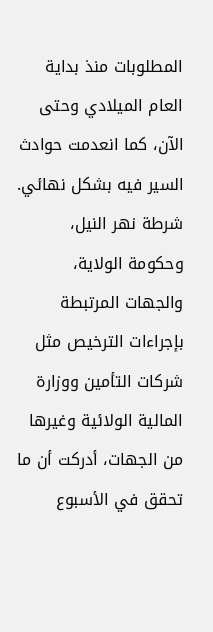المطلوبات منذ بداية العام الميلادي وحتى الآن، كما انعدمت حوادث السير فيه بشكل نهائي.
شرطة نهر النيل، وحكومة الولاية، والجهات المرتبطة بإجراءات الترخيص مثل شركات التأمين ووزارة المالية الولائية وغيرها من الجهات، أدركت أن ما تحقق في الأسبوع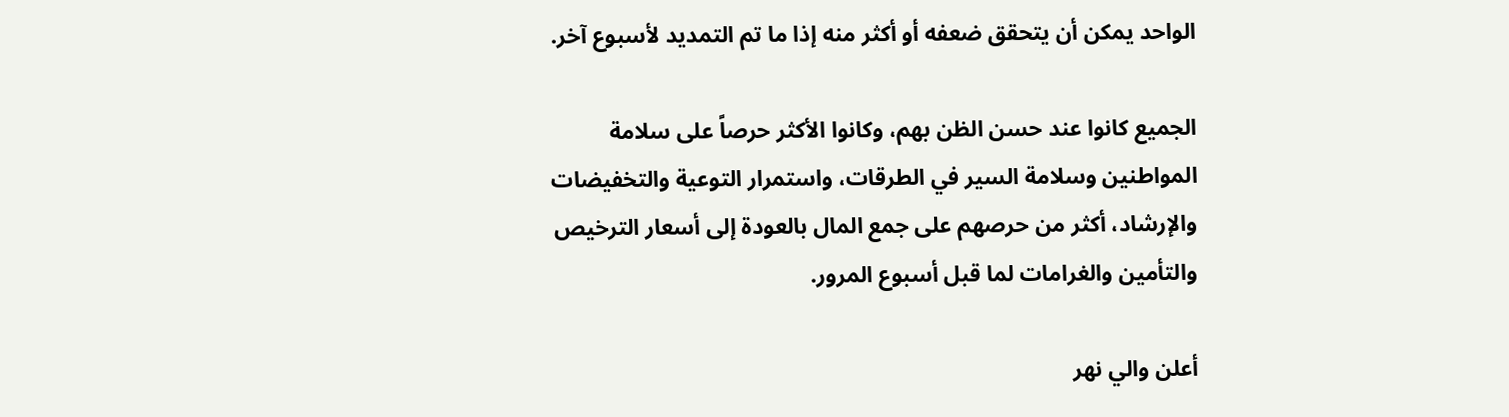الواحد يمكن أن يتحقق ضعفه أو أكثر منه إذا ما تم التمديد لأسبوع آخر.

الجميع كانوا عند حسن الظن بهم، وكانوا الأكثر حرصاً على سلامة المواطنين وسلامة السير في الطرقات، واستمرار التوعية والتخفيضات والإرشاد، أكثر من حرصهم على جمع المال بالعودة إلى أسعار الترخيص والتأمين والغرامات لما قبل أسبوع المرور.

أعلن والي نهر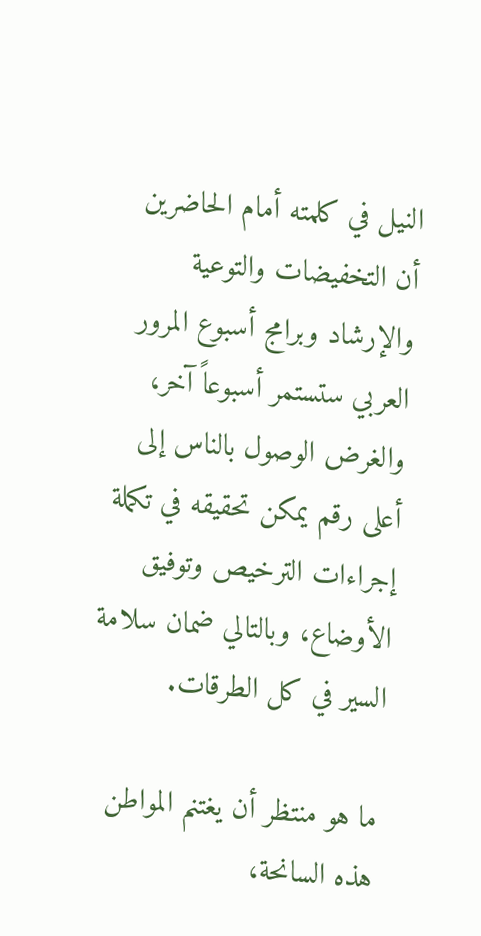النيل في كلمته أمام الحاضرين أن التخفيضات والتوعية والإرشاد وبرامج أسبوع المرور العربي ستستمر أسبوعاً آخر، والغرض الوصول بالناس إلى أعلى رقم يمكن تحقيقه في تكملة إجراءات الترخيص وتوفيق الأوضاع، وبالتالي ضمان سلامة السير في كل الطرقات.

ما هو منتظر أن يغتنم المواطن هذه السانحة،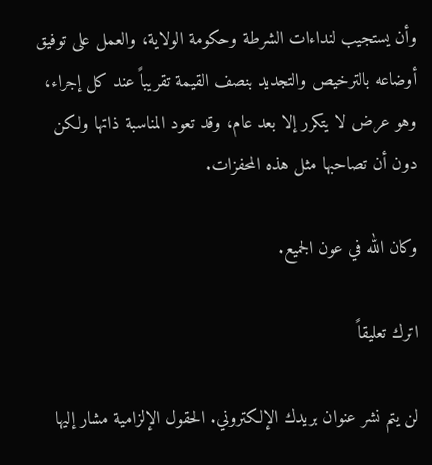وأن يستجيب لنداءات الشرطة وحكومة الولاية، والعمل على توفيق أوضاعه بالترخيص والتجديد بنصف القيمة تقريباً عند كل إجراء، وهو عرض لا يتكرر إلا بعد عام، وقد تعود المناسبة ذاتها ولكن دون أن تصاحبها مثل هذه المحفزات.

وكان الله في عون الجميع.

اترك تعليقاً

لن يتم نشر عنوان بريدك الإلكتروني. الحقول الإلزامية مشار إليها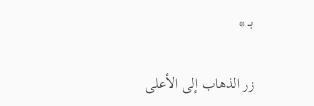بـ *

زر الذهاب إلى الأعلى